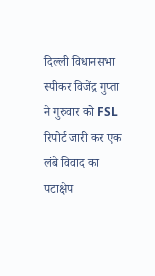दिल्ली विधानसभा स्पीकर विजेंद्र गुप्ता ने गुरुवार को FSL रिपोर्ट जारी कर एक लंबे विवाद का पटाक्षेप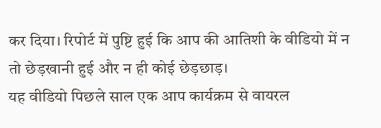कर दिया। रिपोर्ट में पुष्टि हुई कि आप की आतिशी के वीडियो में न तो छेड़खानी हुई और न ही कोई छेड़छाड़।
यह वीडियो पिछले साल एक आप कार्यक्रम से वायरल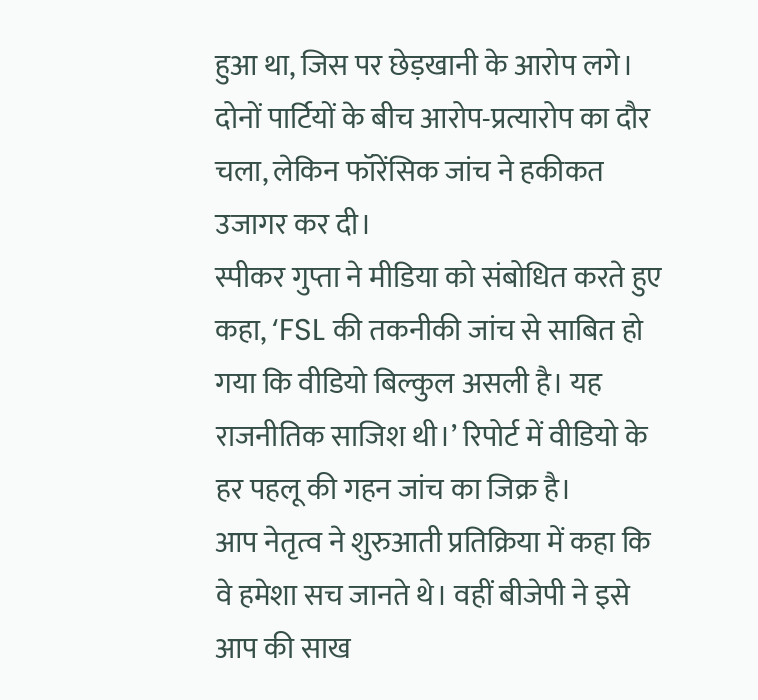हुआ था, जिस पर छेड़खानी के आरोप लगे। दोनों पार्टियों के बीच आरोप-प्रत्यारोप का दौर चला, लेकिन फॉरेंसिक जांच ने हकीकत उजागर कर दी।
स्पीकर गुप्ता ने मीडिया को संबोधित करते हुए कहा, ‘FSL की तकनीकी जांच से साबित हो गया कि वीडियो बिल्कुल असली है। यह राजनीतिक साजिश थी।’ रिपोर्ट में वीडियो के हर पहलू की गहन जांच का जिक्र है।
आप नेतृत्व ने शुरुआती प्रतिक्रिया में कहा कि वे हमेशा सच जानते थे। वहीं बीजेपी ने इसे आप की साख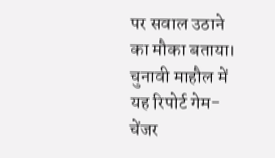पर सवाल उठाने का मौका बताया।
चुनावी माहौल में यह रिपोर्ट गेम-चेंजर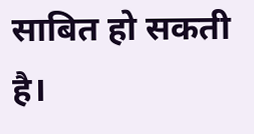साबित हो सकती है।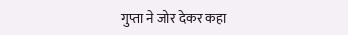गुप्ता ने जोर देकर कहा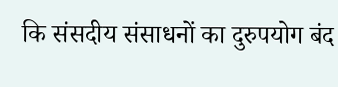कि संसदीय संसाधनों का दुरुपयोग बंद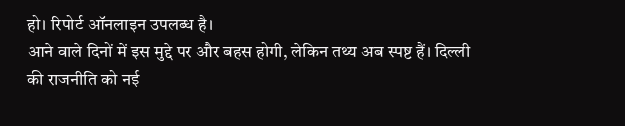हो। रिपोर्ट ऑनलाइन उपलब्ध है।
आने वाले दिनों में इस मुद्दे पर और बहस होगी, लेकिन तथ्य अब स्पष्ट हैं। दिल्ली की राजनीति को नई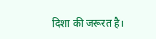दिशा की जरूरत है।